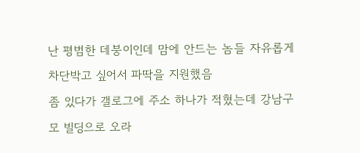난 평범한 데붕이인데 맘에 안드는 놈들 자유롭게 차단박고 싶어서 파딱을 지원했음
좀 있다가 갤로그에 주소 하나가 적혔는데 강남구 모 빌딩으로 오라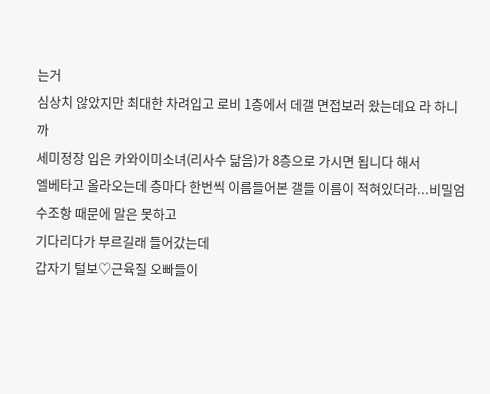는거
심상치 않았지만 최대한 차려입고 로비 1층에서 데갤 면접보러 왔는데요 라 하니까
세미정장 입은 카와이미소녀(리사수 닮음)가 8층으로 가시면 됩니다 해서
엘베타고 올라오는데 층마다 한번씩 이름들어본 갤들 이름이 적혀있더라...비밀엄수조항 때문에 말은 못하고
기다리다가 부르길래 들어갔는데
갑자기 털보♡근육질 오빠들이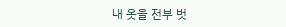내 옷을 전부 벗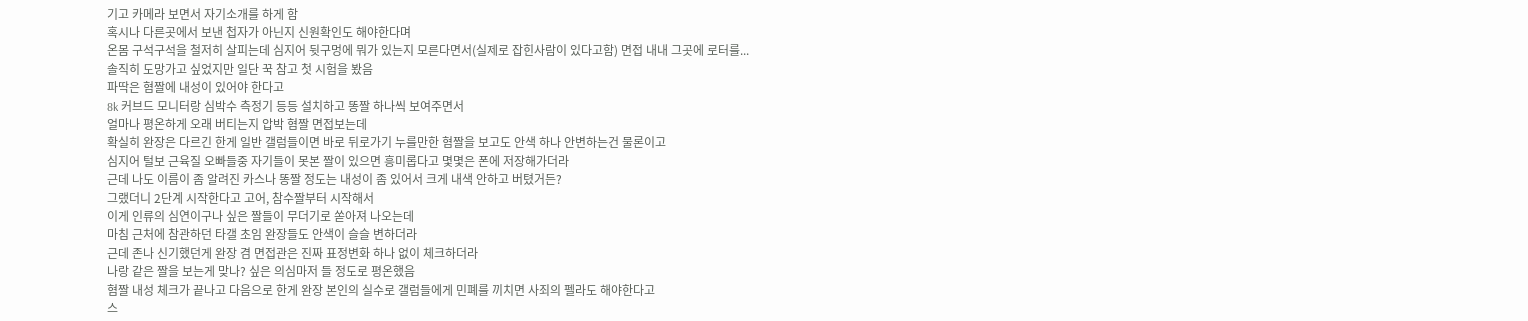기고 카메라 보면서 자기소개를 하게 함
혹시나 다른곳에서 보낸 첩자가 아닌지 신원확인도 해야한다며
온몸 구석구석을 철저히 살피는데 심지어 뒷구멍에 뭐가 있는지 모른다면서(실제로 잡힌사람이 있다고함) 면접 내내 그곳에 로터를...
솔직히 도망가고 싶었지만 일단 꾹 참고 첫 시험을 봤음
파딱은 혐짤에 내성이 있어야 한다고
8k 커브드 모니터랑 심박수 측정기 등등 설치하고 똥짤 하나씩 보여주면서
얼마나 평온하게 오래 버티는지 압박 혐짤 면접보는데
확실히 완장은 다르긴 한게 일반 갤럼들이면 바로 뒤로가기 누를만한 혐짤을 보고도 안색 하나 안변하는건 물론이고
심지어 털보 근육질 오빠들중 자기들이 못본 짤이 있으면 흥미롭다고 몇몇은 폰에 저장해가더라
근데 나도 이름이 좀 알려진 카스나 똥짤 정도는 내성이 좀 있어서 크게 내색 안하고 버텼거든?
그랬더니 2단계 시작한다고 고어, 참수짤부터 시작해서
이게 인류의 심연이구나 싶은 짤들이 무더기로 쏟아져 나오는데
마침 근처에 참관하던 타갤 초임 완장들도 안색이 슬슬 변하더라
근데 존나 신기했던게 완장 겸 면접관은 진짜 표정변화 하나 없이 체크하더라
나랑 같은 짤을 보는게 맞나? 싶은 의심마저 들 정도로 평온했음
혐짤 내성 체크가 끝나고 다음으로 한게 완장 본인의 실수로 갤럼들에게 민폐를 끼치면 사죄의 펠라도 해야한다고
스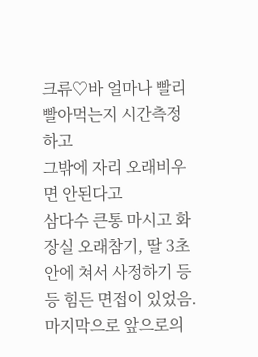크류♡바 얼마나 빨리 빨아먹는지 시간측정하고
그밖에 자리 오래비우면 안된다고
삼다수 큰통 마시고 화장실 오래참기, 딸 3초안에 쳐서 사정하기 등등 힘든 면접이 있었음.
마지막으로 앞으로의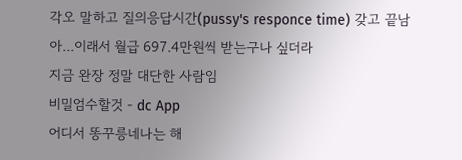각오 말하고 질의응답시간(pussy's responce time) 갖고 끝남
아...이래서 월급 697.4만원씩 받는구나 싶더라
지금 완장 정말 대단한 사람임
비밀엄수할것 - dc App
어디서 똥꾸릉네나는 해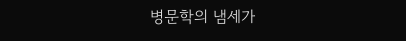병문학의 냄세가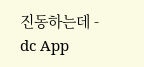진동하는데 - dc App